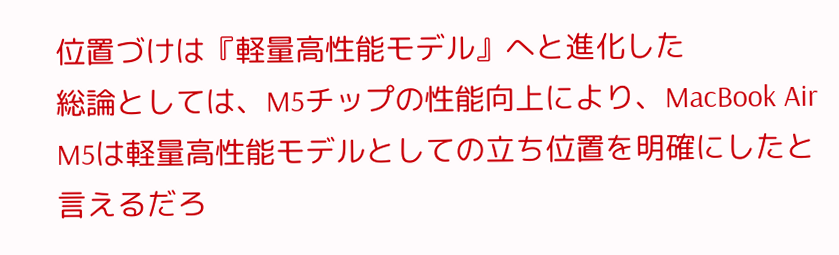位置づけは『軽量高性能モデル』へと進化した
総論としては、M5チップの性能向上により、MacBook Air M5は軽量高性能モデルとしての立ち位置を明確にしたと言えるだろ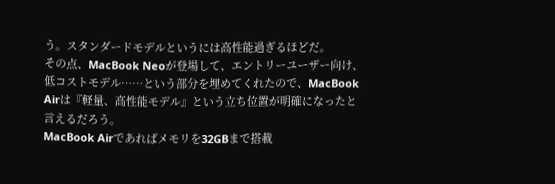う。スタンダードモデルというには高性能過ぎるほどだ。
その点、MacBook Neoが登場して、エントリーユーザー向け、低コストモデル……という部分を埋めてくれたので、MacBook Airは『軽量、高性能モデル』という立ち位置が明確になったと言えるだろう。
MacBook Airであればメモリを32GBまで搭載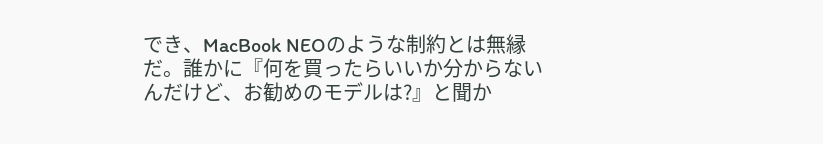でき、MacBook NEOのような制約とは無縁だ。誰かに『何を買ったらいいか分からないんだけど、お勧めのモデルは?』と聞か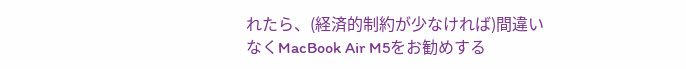れたら、(経済的制約が少なければ)間違いなくMacBook Air M5をお勧めする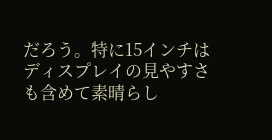だろう。特に15インチはディスプレイの見やすさも含めて素晴らし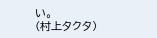い。
(村上タクタ)